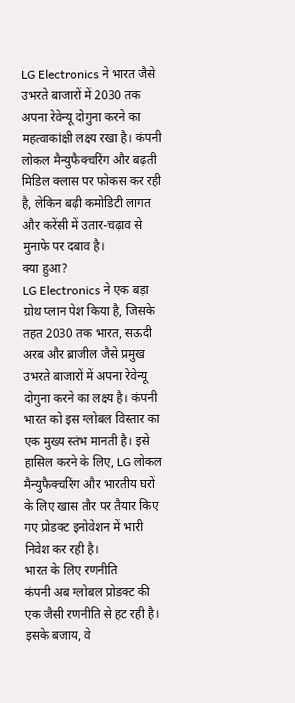LG Electronics ने भारत जैसे उभरते बाजारों में 2030 तक अपना रेवेन्यू दोगुना करने का महत्वाकांक्षी लक्ष्य रखा है। कंपनी लोकल मैन्युफैक्चरिंग और बढ़ती मिडिल क्लास पर फोकस कर रही है, लेकिन बढ़ी कमोडिटी लागत और करेंसी में उतार-चढ़ाव से मुनाफे पर दबाव है।
क्या हुआ?
LG Electronics ने एक बड़ा ग्रोथ प्लान पेश किया है, जिसके तहत 2030 तक भारत, सऊदी अरब और ब्राजील जैसे प्रमुख उभरते बाजारों में अपना रेवेन्यू दोगुना करने का लक्ष्य है। कंपनी भारत को इस ग्लोबल विस्तार का एक मुख्य स्तंभ मानती है। इसे हासिल करने के लिए, LG लोकल मैन्युफैक्चरिंग और भारतीय घरों के लिए खास तौर पर तैयार किए गए प्रोडक्ट इनोवेशन में भारी निवेश कर रही है।
भारत के लिए रणनीति
कंपनी अब ग्लोबल प्रोडक्ट की एक जैसी रणनीति से हट रही है। इसके बजाय, वे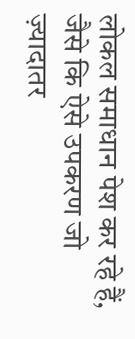लोकल समाधान पेश कर रहे हैं, जैसे कि ऐसे उपकरण जो ज़्यादातर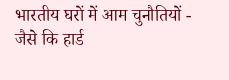भारतीय घरों में आम चुनौतियों - जैसे कि हार्ड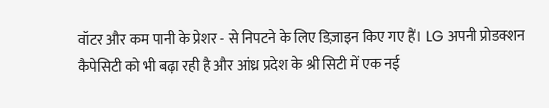वॉटर और कम पानी के प्रेशर - से निपटने के लिए डिज़ाइन किए गए हैं। LG अपनी प्रोडक्शन कैपेसिटी को भी बढ़ा रही है और आंध्र प्रदेश के श्री सिटी में एक नई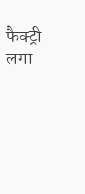फैक्ट्री लगा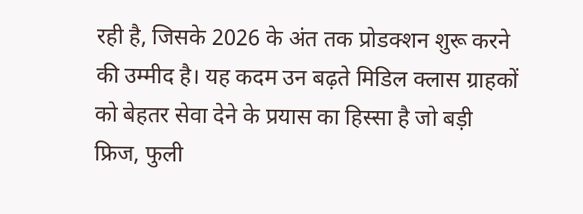रही है, जिसके 2026 के अंत तक प्रोडक्शन शुरू करने की उम्मीद है। यह कदम उन बढ़ते मिडिल क्लास ग्राहकों को बेहतर सेवा देने के प्रयास का हिस्सा है जो बड़ी फ्रिज, फुली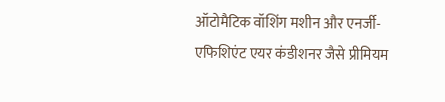ऑटोमैटिक वॉशिंग मशीन और एनर्जी-एफिशिएंट एयर कंडीशनर जैसे प्रीमियम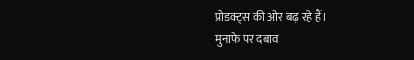प्रोडक्ट्स की ओर बढ़ रहे हैं।
मुनाफे पर दबाव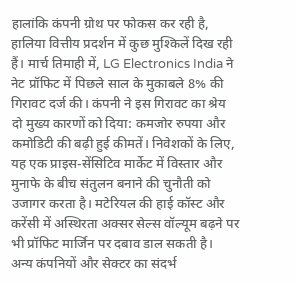हालांकि कंपनी ग्रोथ पर फोकस कर रही है, हालिया वित्तीय प्रदर्शन में कुछ मुश्किलें दिख रही हैं। मार्च तिमाही में, LG Electronics India ने नेट प्रॉफिट में पिछले साल के मुकाबले 8% की गिरावट दर्ज की। कंपनी ने इस गिरावट का श्रेय दो मुख्य कारणों को दिया: कमजोर रुपया और कमोडिटी की बढ़ी हुई कीमतें। निवेशकों के लिए, यह एक प्राइस-सेंसिटिव मार्केट में विस्तार और मुनाफे के बीच संतुलन बनाने की चुनौती को उजागर करता है। मटेरियल की हाई कॉस्ट और करेंसी में अस्थिरता अक्सर सेल्स वॉल्यूम बढ़ने पर भी प्रॉफिट मार्जिन पर दबाव डाल सकती है।
अन्य कंपनियों और सेक्टर का संदर्भ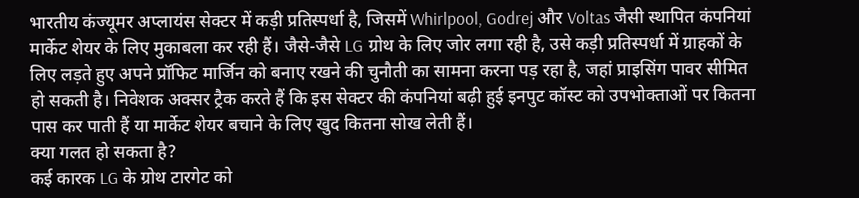भारतीय कंज्यूमर अप्लायंस सेक्टर में कड़ी प्रतिस्पर्धा है, जिसमें Whirlpool, Godrej और Voltas जैसी स्थापित कंपनियां मार्केट शेयर के लिए मुकाबला कर रही हैं। जैसे-जैसे LG ग्रोथ के लिए जोर लगा रही है, उसे कड़ी प्रतिस्पर्धा में ग्राहकों के लिए लड़ते हुए अपने प्रॉफिट मार्जिन को बनाए रखने की चुनौती का सामना करना पड़ रहा है, जहां प्राइसिंग पावर सीमित हो सकती है। निवेशक अक्सर ट्रैक करते हैं कि इस सेक्टर की कंपनियां बढ़ी हुई इनपुट कॉस्ट को उपभोक्ताओं पर कितना पास कर पाती हैं या मार्केट शेयर बचाने के लिए खुद कितना सोख लेती हैं।
क्या गलत हो सकता है?
कई कारक LG के ग्रोथ टारगेट को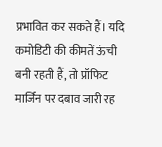प्रभावित कर सकते हैं। यदि कमोडिटी की कीमतें ऊंची बनी रहती हैं, तो प्रॉफिट मार्जिन पर दबाव जारी रह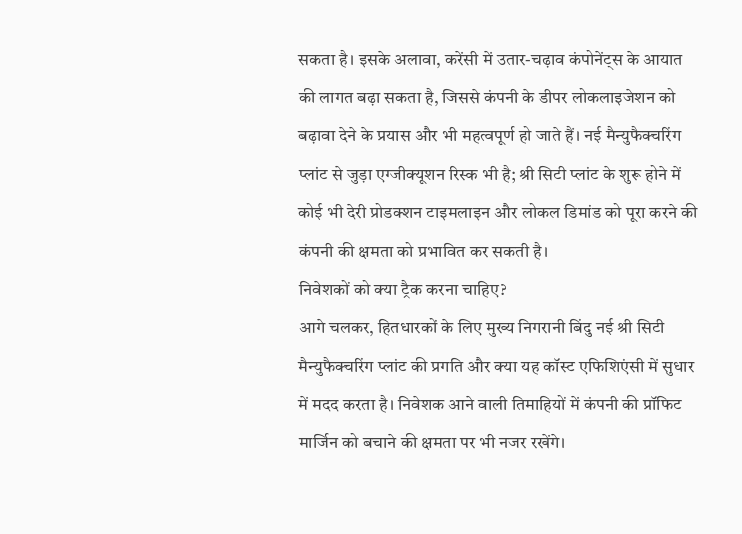सकता है। इसके अलावा, करेंसी में उतार-चढ़ाव कंपोनेंट्स के आयात की लागत बढ़ा सकता है, जिससे कंपनी के डीपर लोकलाइजेशन को बढ़ावा देने के प्रयास और भी महत्वपूर्ण हो जाते हैं। नई मैन्युफैक्चरिंग प्लांट से जुड़ा एग्जीक्यूशन रिस्क भी है; श्री सिटी प्लांट के शुरू होने में कोई भी देरी प्रोडक्शन टाइमलाइन और लोकल डिमांड को पूरा करने की कंपनी की क्षमता को प्रभावित कर सकती है।
निवेशकों को क्या ट्रैक करना चाहिए?
आगे चलकर, हितधारकों के लिए मुख्य निगरानी बिंदु नई श्री सिटी मैन्युफैक्चरिंग प्लांट की प्रगति और क्या यह कॉस्ट एफिशिएंसी में सुधार में मदद करता है। निवेशक आने वाली तिमाहियों में कंपनी की प्रॉफिट मार्जिन को बचाने की क्षमता पर भी नजर रखेंगे।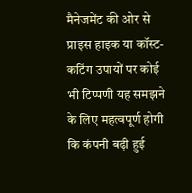मैनेजमेंट की ओर से प्राइस हाइक या कॉस्ट-कटिंग उपायों पर कोई भी टिप्पणी यह समझने के लिए महत्वपूर्ण होगी कि कंपनी बढ़ी हुई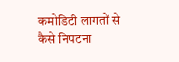कमोडिटी लागतों से कैसे निपटना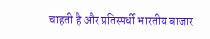चाहती है और प्रतिस्पर्धी भारतीय बाजार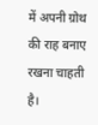में अपनी ग्रोथ की राह बनाए रखना चाहती है।